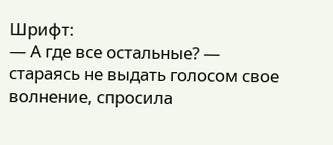Шрифт:
— А где все остальные? — стараясь не выдать голосом свое волнение, спросила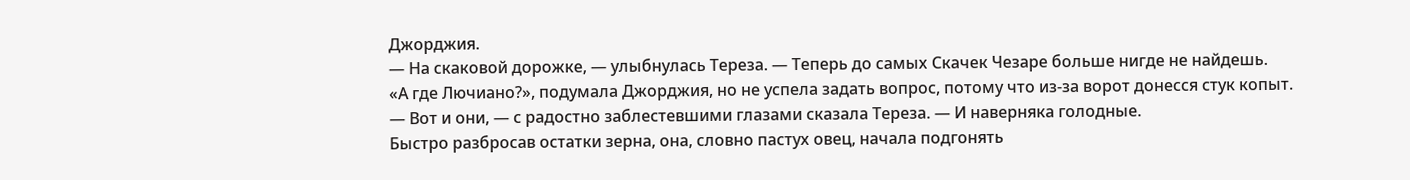Джорджия.
— На скаковой дорожке, — улыбнулась Тереза. — Теперь до самых Скачек Чезаре больше нигде не найдешь.
«А где Лючиано?», подумала Джорджия, но не успела задать вопрос, потому что из-за ворот донесся стук копыт.
— Вот и они, — с радостно заблестевшими глазами сказала Тереза. — И наверняка голодные.
Быстро разбросав остатки зерна, она, словно пастух овец, начала подгонять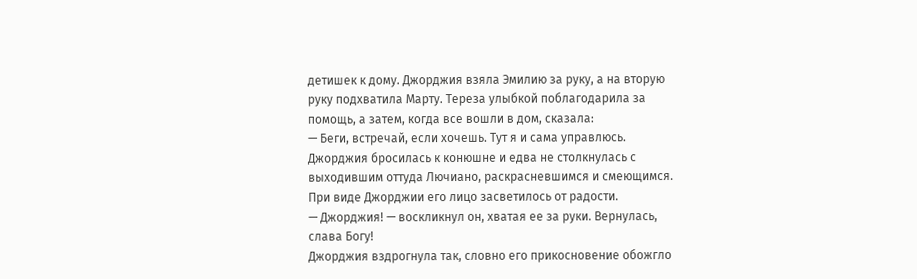детишек к дому. Джорджия взяла Эмилию за руку, а на вторую руку подхватила Марту. Тереза улыбкой поблагодарила за помощь, а затем, когда все вошли в дом, сказала:
— Беги, встречай, если хочешь. Тут я и сама управлюсь.
Джорджия бросилась к конюшне и едва не столкнулась с выходившим оттуда Лючиано, раскрасневшимся и смеющимся. При виде Джорджии его лицо засветилось от радости.
— Джорджия! — воскликнул он, хватая ее за руки. Вернулась, слава Богу!
Джорджия вздрогнула так, словно его прикосновение обожгло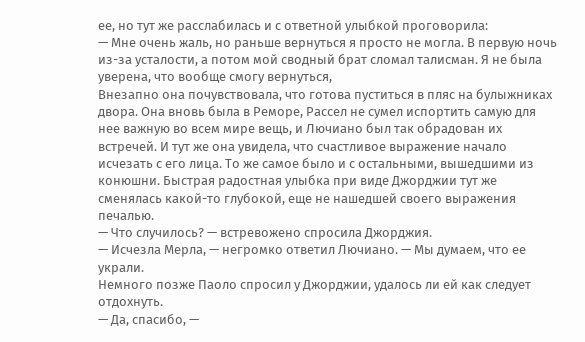ее, но тут же расслабилась и с ответной улыбкой проговорила:
— Мне очень жаль, но раньше вернуться я просто не могла. В первую ночь из-за усталости, а потом мой сводный брат сломал талисман. Я не была уверена, что вообще смогу вернуться,
Внезапно она почувствовала, что готова пуститься в пляс на булыжниках двора. Она вновь была в Реморе, Рассел не сумел испортить самую для нее важную во всем мире вещь, и Лючиано был так обрадован их встречей. И тут же она увидела, что счастливое выражение начало исчезать с его лица. То же самое было и с остальными, вышедшими из конюшни. Быстрая радостная улыбка при виде Джорджии тут же сменялась какой-то глубокой, еще не нашедшей своего выражения печалью.
— Что случилось? — встревожено спросила Джорджия.
— Исчезла Мерла, — негромко ответил Лючиано. — Мы думаем, что ее украли.
Немного позже Паоло спросил у Джорджии, удалось ли ей как следует отдохнуть.
— Да, спасибо, —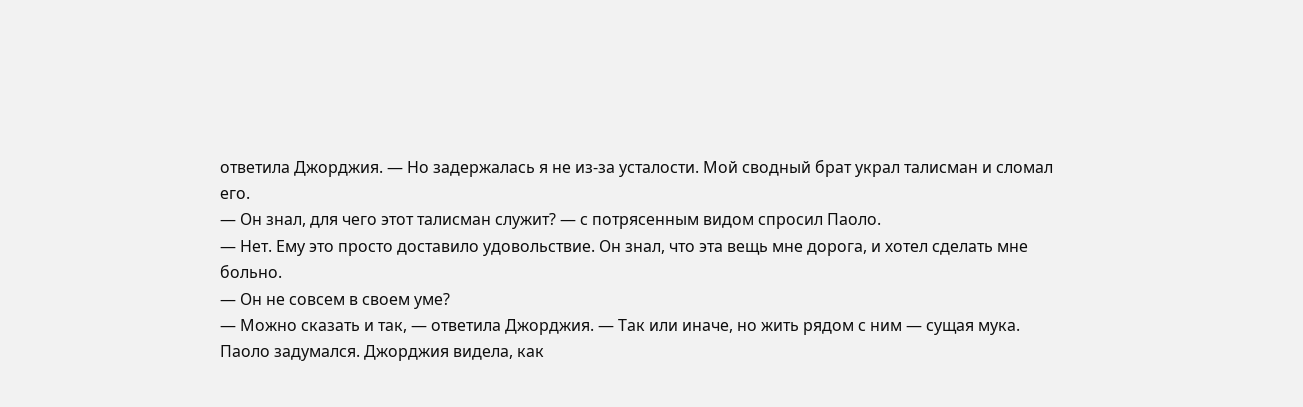ответила Джорджия. — Но задержалась я не из-за усталости. Мой сводный брат украл талисман и сломал его.
— Он знал, для чего этот талисман служит? — с потрясенным видом спросил Паоло.
— Нет. Ему это просто доставило удовольствие. Он знал, что эта вещь мне дорога, и хотел сделать мне больно.
— Он не совсем в своем уме?
— Можно сказать и так, — ответила Джорджия. — Так или иначе, но жить рядом с ним — сущая мука.
Паоло задумался. Джорджия видела, как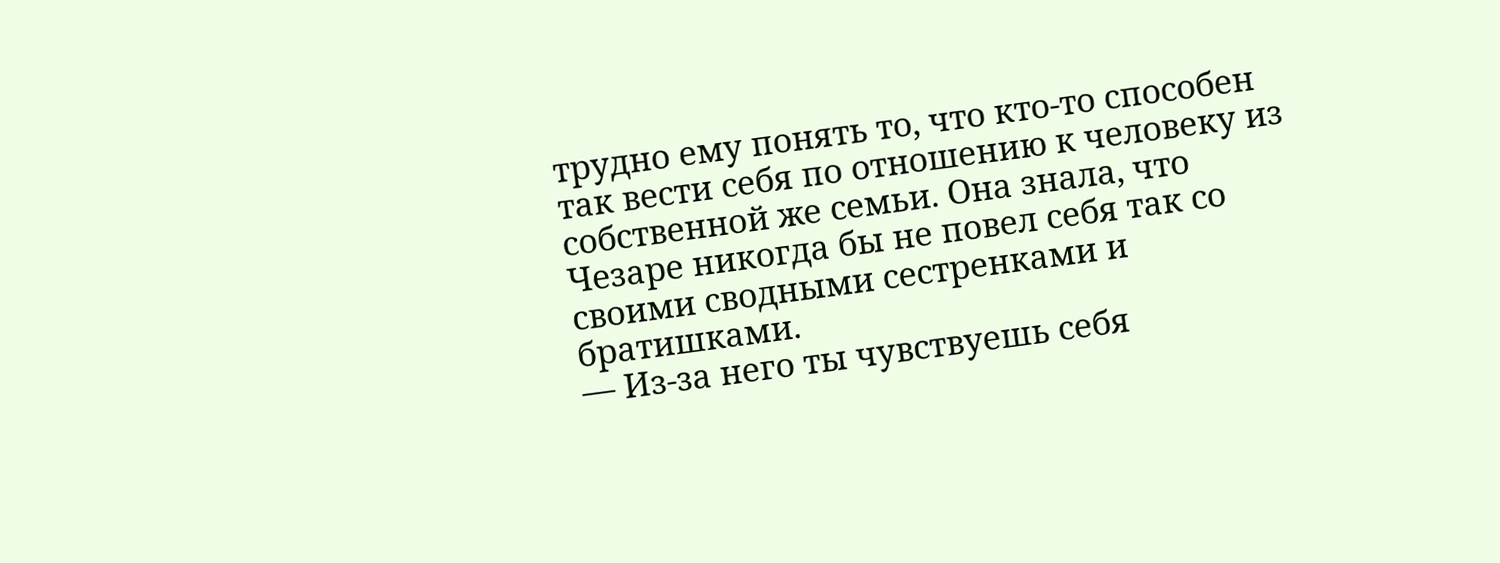трудно ему понять то, что кто-то способен так вести себя по отношению к человеку из собственной же семьи. Она знала, что Чезаре никогда бы не повел себя так со своими сводными сестренками и братишками.
— Из-за него ты чувствуешь себя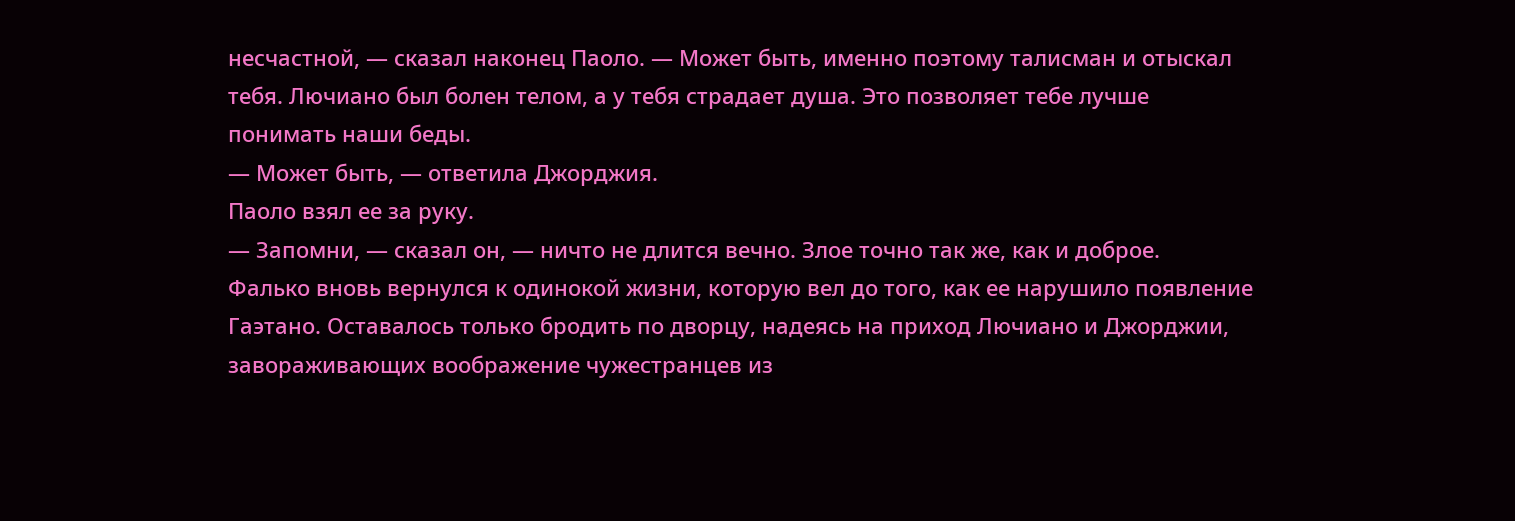несчастной, — сказал наконец Паоло. — Может быть, именно поэтому талисман и отыскал тебя. Лючиано был болен телом, а у тебя страдает душа. Это позволяет тебе лучше понимать наши беды.
— Может быть, — ответила Джорджия.
Паоло взял ее за руку.
— Запомни, — сказал он, — ничто не длится вечно. Злое точно так же, как и доброе.
Фалько вновь вернулся к одинокой жизни, которую вел до того, как ее нарушило появление Гаэтано. Оставалось только бродить по дворцу, надеясь на приход Лючиано и Джорджии, завораживающих воображение чужестранцев из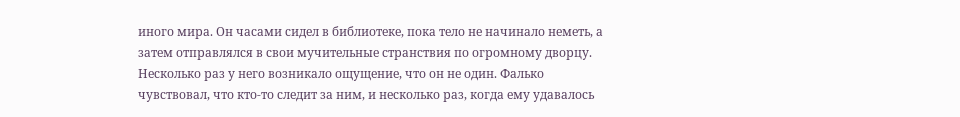иного мира. Он часами сидел в библиотеке, пока тело не начинало неметь, а затем отправлялся в свои мучительные странствия по огромному дворцу. Несколько раз у него возникало ощущение, что он не один. Фалько чувствовал, что кто-то следит за ним, и несколько раз, когда ему удавалось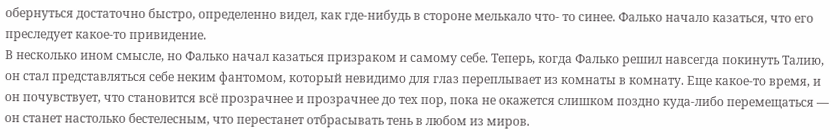обернуться достаточно быстро, определенно видел, как где-нибудь в стороне мелькало что- то синее. Фалько начало казаться, что его преследует какое-то привидение.
В несколько ином смысле, но Фалько начал казаться призраком и самому себе. Теперь, когда Фалько решил навсегда покинуть Талию, он стал представляться себе неким фантомом, который невидимо для глаз переплывает из комнаты в комнату. Еще какое-то время, и он почувствует, что становится всё прозрачнее и прозрачнее до тех пор, пока не окажется слишком поздно куда-либо перемещаться — он станет настолько бестелесным, что перестанет отбрасывать тень в любом из миров.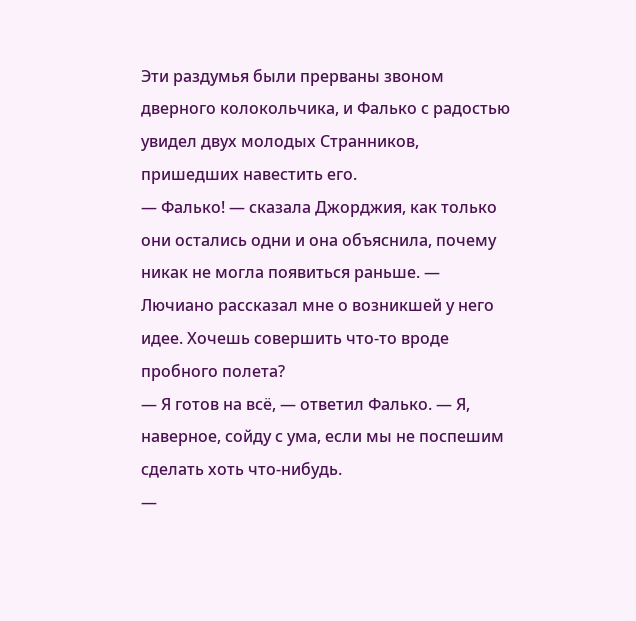Эти раздумья были прерваны звоном дверного колокольчика, и Фалько с радостью увидел двух молодых Странников, пришедших навестить его.
— Фалько! — сказала Джорджия, как только они остались одни и она объяснила, почему никак не могла появиться раньше. — Лючиано рассказал мне о возникшей у него идее. Хочешь совершить что-то вроде пробного полета?
— Я готов на всё, — ответил Фалько. — Я, наверное, сойду с ума, если мы не поспешим сделать хоть что-нибудь.
—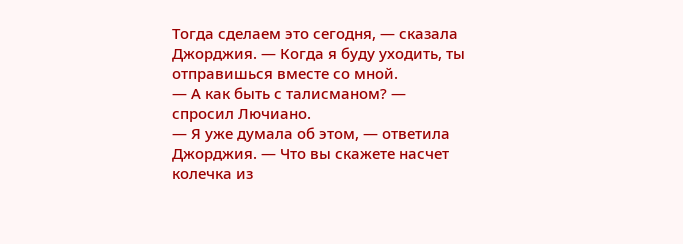Тогда сделаем это сегодня, — сказала Джорджия. — Когда я буду уходить, ты отправишься вместе со мной.
— А как быть с талисманом? — спросил Лючиано.
— Я уже думала об этом, — ответила Джорджия. — Что вы скажете насчет колечка из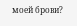моей брови?